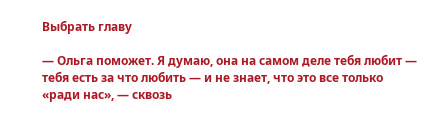Выбрать главу

— Ольга поможет. Я думаю, она на самом деле тебя любит — тебя есть за что любить — и не знает, что это все только «ради нас», — сквозь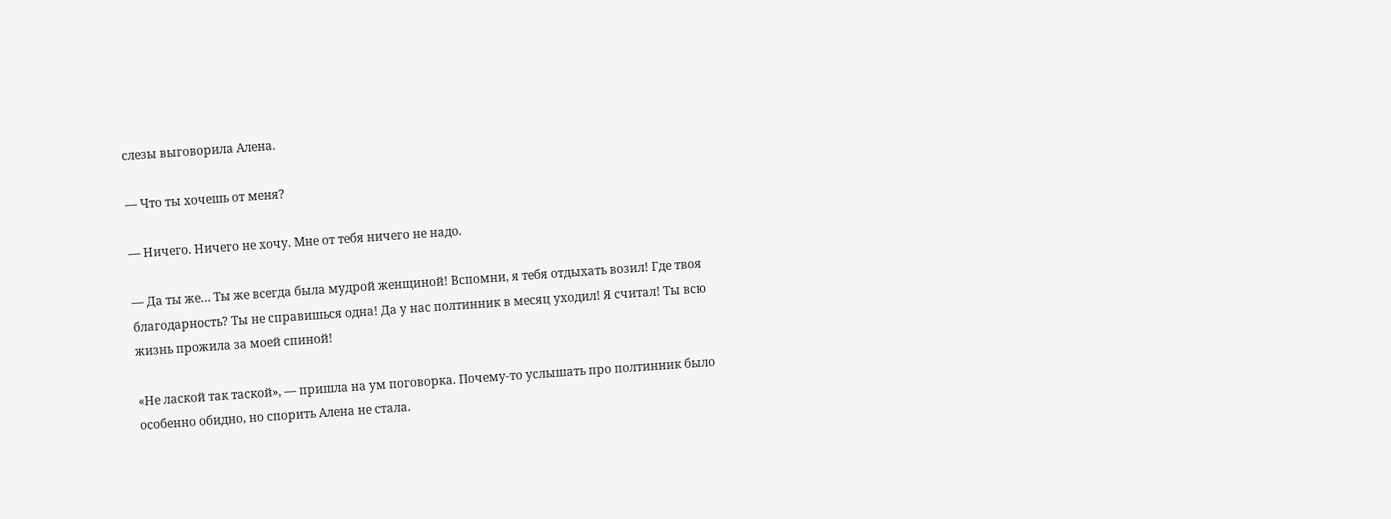слезы выговорила Алена.

— Что ты хочешь от меня?

— Ничего. Ничего не хочу. Мне от тебя ничего не надо.

— Да ты же… Ты же всегда была мудрой женщиной! Вспомни, я тебя отдыхать возил! Где твоя благодарность? Ты не справишься одна! Да у нас полтинник в месяц уходил! Я считал! Ты всю жизнь прожила за моей спиной!

«Не лаской так таской», — пришла на ум поговорка. Почему-то услышать про полтинник было особенно обидно, но спорить Алена не стала.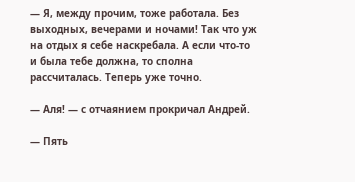— Я, между прочим, тоже работала. Без выходных, вечерами и ночами! Так что уж на отдых я себе наскребала. А если что-то и была тебе должна, то сполна рассчиталась. Теперь уже точно.

— Аля! — с отчаянием прокричал Андрей.

— Пять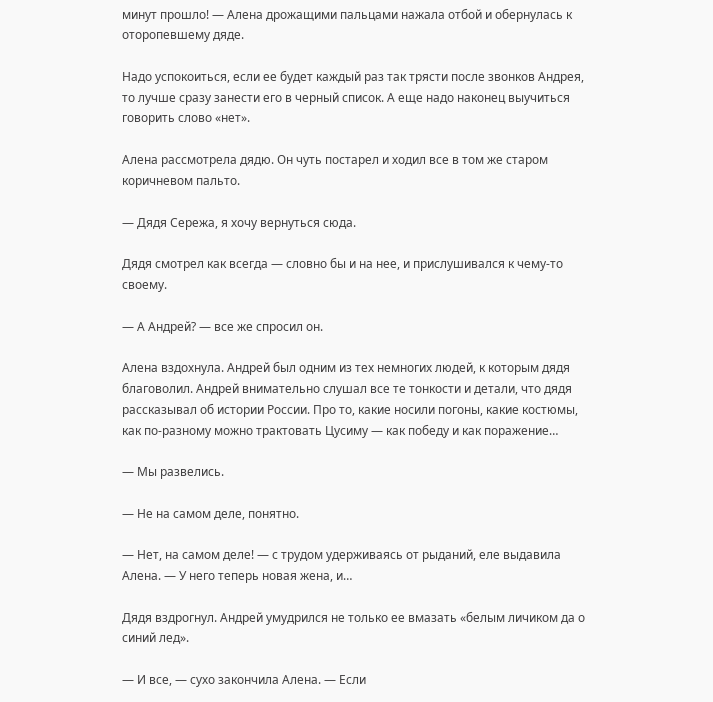минут прошло! — Алена дрожащими пальцами нажала отбой и обернулась к оторопевшему дяде.

Надо успокоиться, если ее будет каждый раз так трясти после звонков Андрея, то лучше сразу занести его в черный список. А еще надо наконец выучиться говорить слово «нет».

Алена рассмотрела дядю. Он чуть постарел и ходил все в том же старом коричневом пальто.

— Дядя Сережа, я хочу вернуться сюда.

Дядя смотрел как всегда — словно бы и на нее, и прислушивался к чему-то своему.

— А Андрей? — все же спросил он.

Алена вздохнула. Андрей был одним из тех немногих людей, к которым дядя благоволил. Андрей внимательно слушал все те тонкости и детали, что дядя рассказывал об истории России. Про то, какие носили погоны, какие костюмы, как по-разному можно трактовать Цусиму — как победу и как поражение…

— Мы развелись.

— Не на самом деле, понятно.

— Нет, на самом деле! — с трудом удерживаясь от рыданий, еле выдавила Алена. — У него теперь новая жена, и…

Дядя вздрогнул. Андрей умудрился не только ее вмазать «белым личиком да о синий лед».

— И все, — сухо закончила Алена. — Если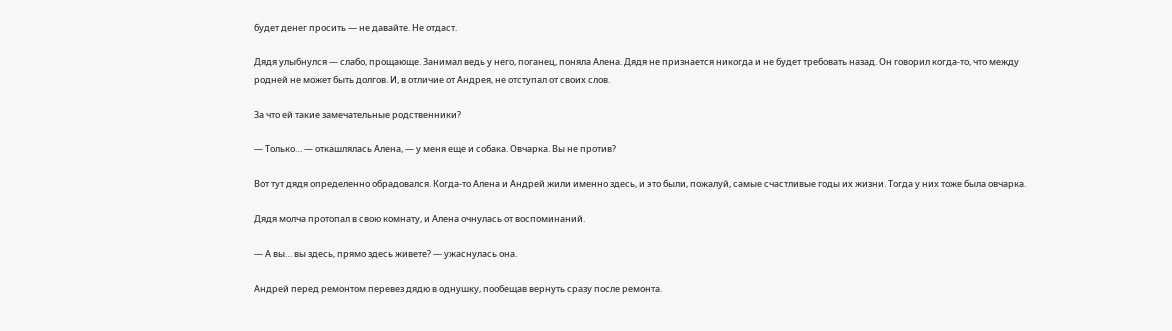будет денег просить — не давайте. Не отдаст.

Дядя улыбнулся — слабо, прощающе. Занимал ведь у него, поганец, поняла Алена. Дядя не признается никогда и не будет требовать назад. Он говорил когда-то, что между родней не может быть долгов. И, в отличие от Андрея, не отступал от своих слов.

За что ей такие замечательные родственники?

— Только… — откашлялась Алена, — у меня еще и собака. Овчарка. Вы не против?

Вот тут дядя определенно обрадовался. Когда-то Алена и Андрей жили именно здесь, и это были, пожалуй, самые счастливые годы их жизни. Тогда у них тоже была овчарка.

Дядя молча протопал в свою комнату, и Алена очнулась от воспоминаний.

— А вы… вы здесь, прямо здесь живете? — ужаснулась она.

Андрей перед ремонтом перевез дядю в однушку, пообещав вернуть сразу после ремонта.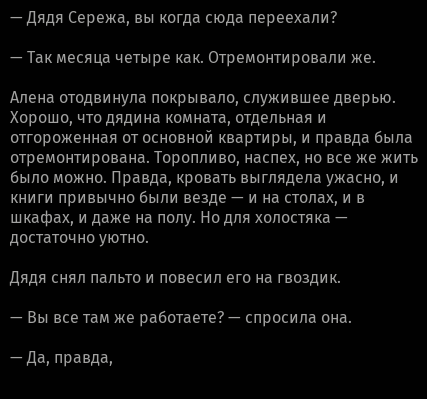— Дядя Сережа, вы когда сюда переехали?

— Так месяца четыре как. Отремонтировали же.

Алена отодвинула покрывало, служившее дверью. Хорошо, что дядина комната, отдельная и отгороженная от основной квартиры, и правда была отремонтирована. Торопливо, наспех, но все же жить было можно. Правда, кровать выглядела ужасно, и книги привычно были везде — и на столах, и в шкафах, и даже на полу. Но для холостяка — достаточно уютно.

Дядя снял пальто и повесил его на гвоздик.

— Вы все там же работаете? — спросила она.

— Да, правда,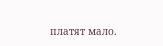платят мало.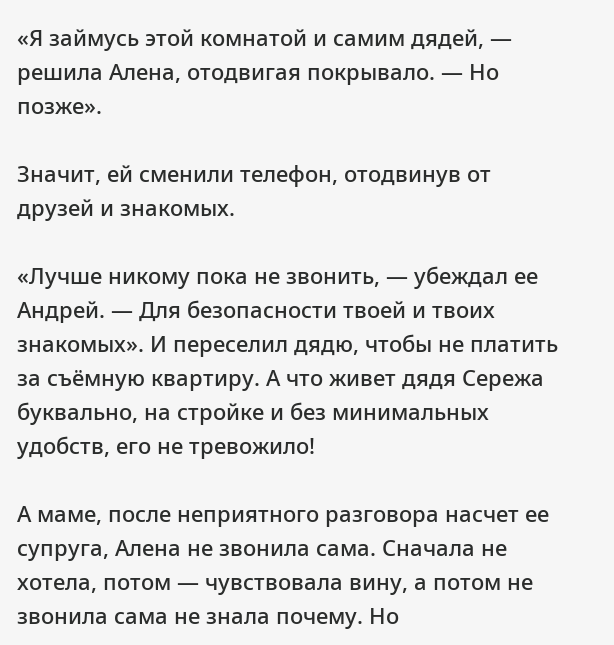«Я займусь этой комнатой и самим дядей, — решила Алена, отодвигая покрывало. — Но позже».

Значит, ей сменили телефон, отодвинув от друзей и знакомых.

«Лучше никому пока не звонить, — убеждал ее Андрей. — Для безопасности твоей и твоих знакомых». И переселил дядю, чтобы не платить за съёмную квартиру. А что живет дядя Сережа буквально, на стройке и без минимальных удобств, его не тревожило!

А маме, после неприятного разговора насчет ее супруга, Алена не звонила сама. Сначала не хотела, потом — чувствовала вину, а потом не звонила сама не знала почему. Но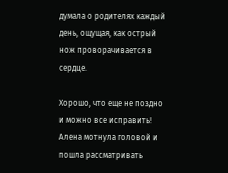думала о родителях каждый день, ощущая, как острый нож проворачивается в сердце.

Хорошо, что еще не поздно и можно все исправить! Алена мотнула головой и пошла рассматривать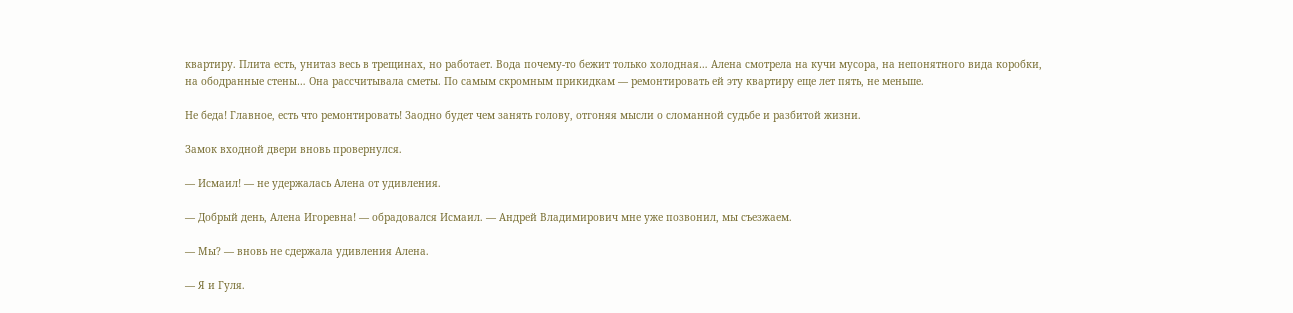квартиру. Плита есть, унитаз весь в трещинах, но работает. Вода почему-то бежит только холодная… Алена смотрела на кучи мусора, на непонятного вида коробки, на ободранные стены… Она рассчитывала сметы. По самым скромным прикидкам — ремонтировать ей эту квартиру еще лет пять, не меньше.

Не беда! Главное, есть что ремонтировать! Заодно будет чем занять голову, отгоняя мысли о сломанной судьбе и разбитой жизни.

Замок входной двери вновь провернулся.

— Исмаил! — не удержалась Алена от удивления.

— Добрый день, Алена Игоревна! — обрадовался Исмаил. — Андрей Владимирович мне уже позвонил, мы съезжаем.

— Мы? — вновь не сдержала удивления Алена.

— Я и Гуля.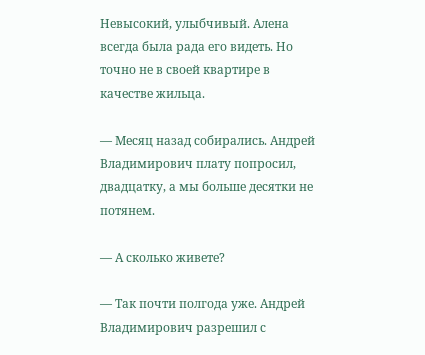Невысокий, улыбчивый. Алена всегда была рада его видеть. Но точно не в своей квартире в качестве жильца.

— Месяц назад собирались. Андрей Владимирович плату попросил, двадцатку, а мы больше десятки не потянем.

— А сколько живете?

— Так почти полгода уже. Андрей Владимирович разрешил с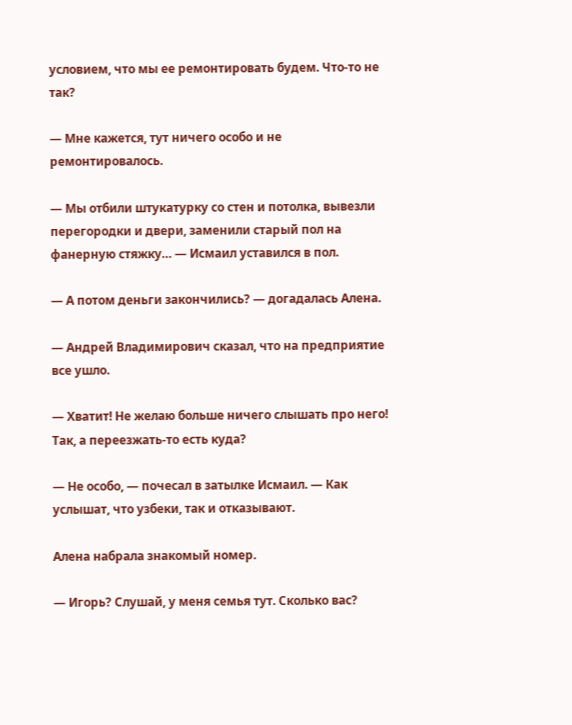условием, что мы ее ремонтировать будем. Что-то не так?

— Мне кажется, тут ничего особо и не ремонтировалось.

— Мы отбили штукатурку со стен и потолка, вывезли перегородки и двери, заменили старый пол на фанерную стяжку… — Исмаил уставился в пол.

— А потом деньги закончились? — догадалась Алена.

— Андрей Владимирович сказал, что на предприятие все ушло.

— Хватит! Не желаю больше ничего слышать про него! Так, а переезжать-то есть куда?

— Не особо, — почесал в затылке Исмаил. — Как услышат, что узбеки, так и отказывают.

Алена набрала знакомый номер.

— Игорь? Слушай, у меня семья тут. Сколько вас?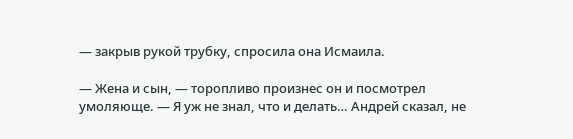— закрыв рукой трубку, спросила она Исмаила.

— Жена и сын, — торопливо произнес он и посмотрел умоляюще. — Я уж не знал, что и делать… Андрей сказал, не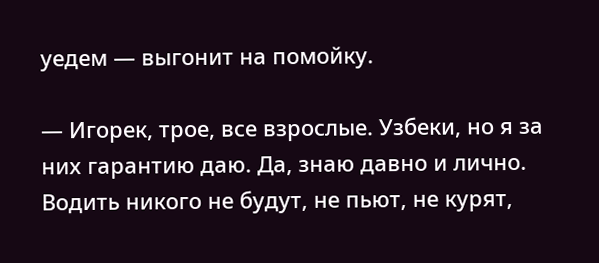уедем — выгонит на помойку.

— Игорек, трое, все взрослые. Узбеки, но я за них гарантию даю. Да, знаю давно и лично. Водить никого не будут, не пьют, не курят,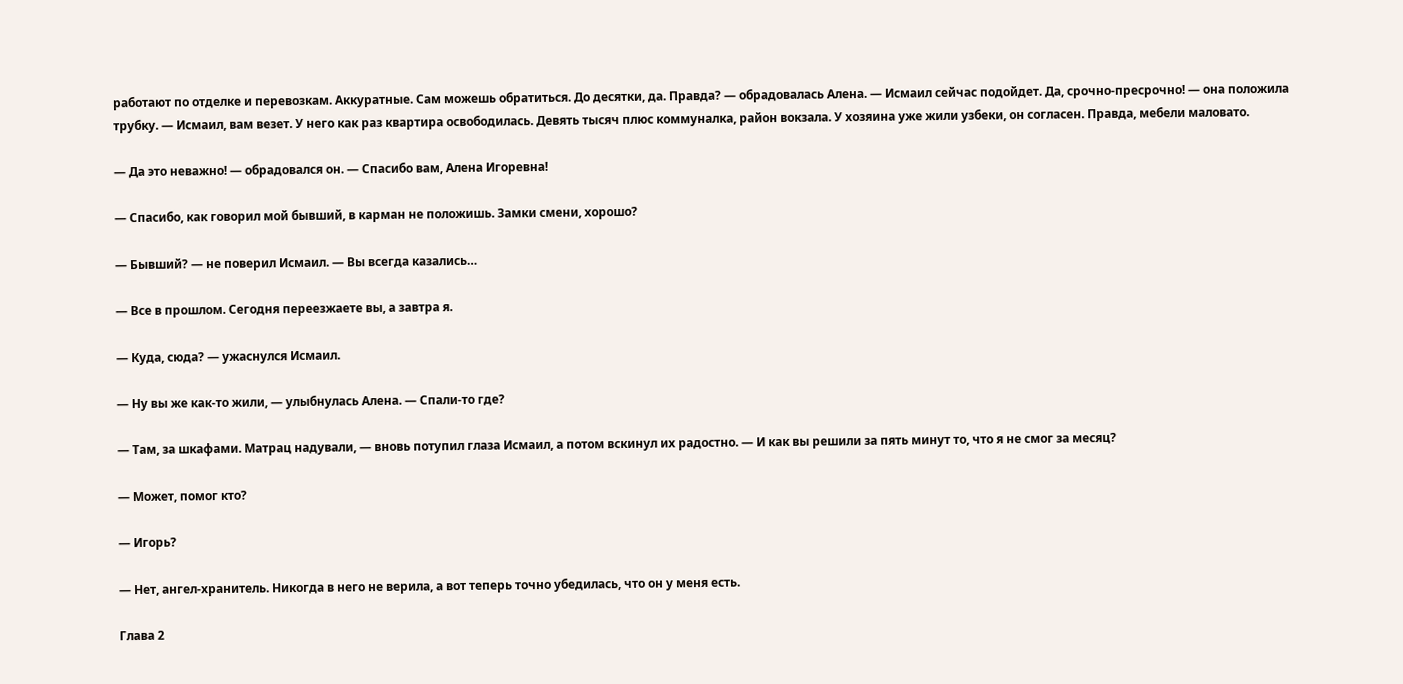работают по отделке и перевозкам. Аккуратные. Сам можешь обратиться. До десятки, да. Правда? — обрадовалась Алена. — Исмаил сейчас подойдет. Да, срочно-пресрочно! — она положила трубку. — Исмаил, вам везет. У него как раз квартира освободилась. Девять тысяч плюс коммуналка, район вокзала. У хозяина уже жили узбеки, он согласен. Правда, мебели маловато.

— Да это неважно! — обрадовался он. — Спасибо вам, Алена Игоревна!

— Спасибо, как говорил мой бывший, в карман не положишь. Замки смени, хорошо?

— Бывший? — не поверил Исмаил. — Вы всегда казались…

— Все в прошлом. Сегодня переезжаете вы, а завтра я.

— Куда, сюда? — ужаснулся Исмаил.

— Ну вы же как-то жили, — улыбнулась Алена. — Спали-то где?

— Там, за шкафами. Матрац надували, — вновь потупил глаза Исмаил, а потом вскинул их радостно. — И как вы решили за пять минут то, что я не смог за месяц?

— Может, помог кто?

— Игорь?

— Нет, ангел-хранитель. Никогда в него не верила, а вот теперь точно убедилась, что он у меня есть.

Глава 2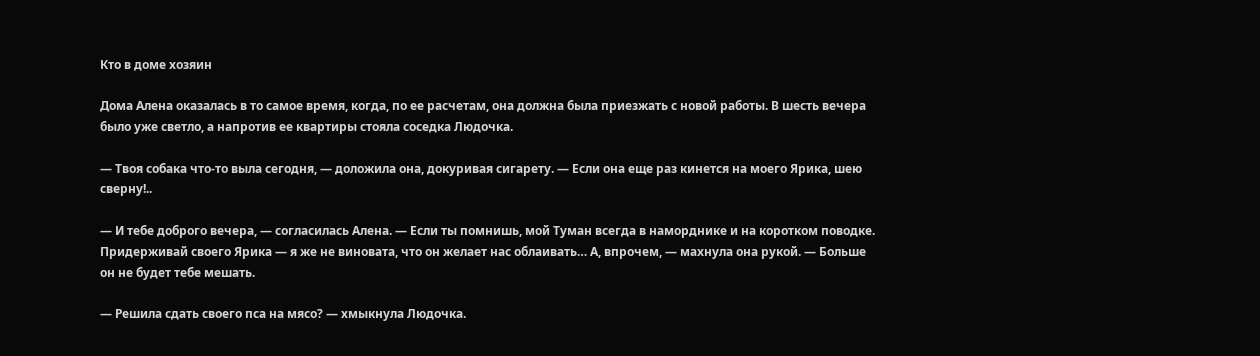Кто в доме хозяин

Дома Алена оказалась в то самое время, когда, по ее расчетам, она должна была приезжать с новой работы. В шесть вечера было уже светло, а напротив ее квартиры стояла соседка Людочка.

— Твоя собака что-то выла сегодня, — доложила она, докуривая сигарету. — Если она еще раз кинется на моего Ярика, шею сверну!..

— И тебе доброго вечера, — согласилась Алена. — Если ты помнишь, мой Туман всегда в наморднике и на коротком поводке. Придерживай своего Ярика — я же не виновата, что он желает нас облаивать… А, впрочем, — махнула она рукой. — Больше он не будет тебе мешать.

— Решила сдать своего пса на мясо? — хмыкнула Людочка.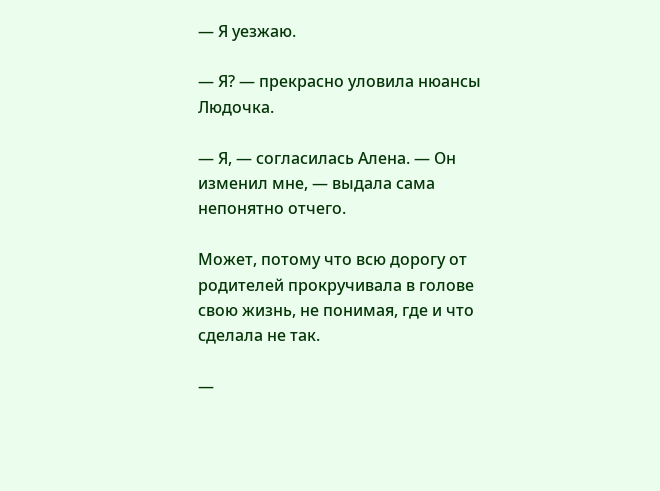— Я уезжаю.

— Я? — прекрасно уловила нюансы Людочка.

— Я, — согласилась Алена. — Он изменил мне, — выдала сама непонятно отчего.

Может, потому что всю дорогу от родителей прокручивала в голове свою жизнь, не понимая, где и что сделала не так.

—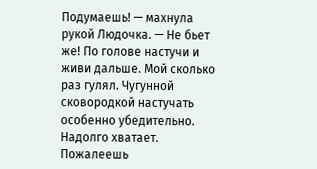Подумаешь! — махнула рукой Людочка. — Не бьет же! По голове настучи и живи дальше. Мой сколько раз гулял. Чугунной сковородкой настучать особенно убедительно. Надолго хватает. Пожалеешь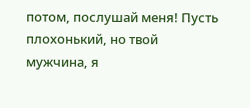потом, послушай меня! Пусть плохонький, но твой мужчина, я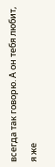всегда так говорю. А он тебя любит, я же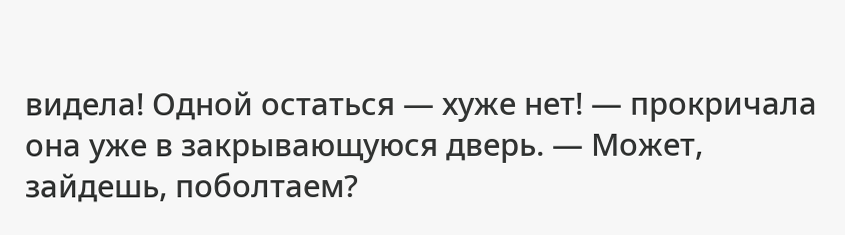видела! Одной остаться — хуже нет! — прокричала она уже в закрывающуюся дверь. — Может, зайдешь, поболтаем?